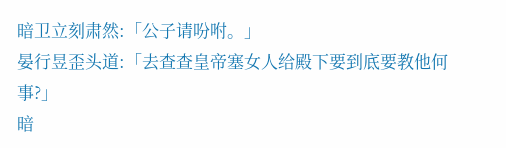暗卫立刻肃然:「公子请吩咐。」
晏行昱歪头道:「去查查皇帝塞女人给殿下要到底要教他何事?」
暗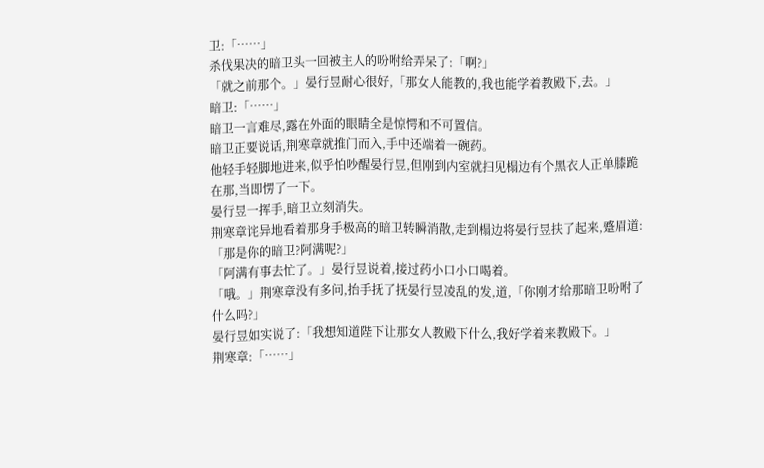卫:「……」
杀伐果决的暗卫头一回被主人的吩咐给弄呆了:「啊?」
「就之前那个。」晏行昱耐心很好,「那女人能教的,我也能学着教殿下,去。」
暗卫:「……」
暗卫一言难尽,露在外面的眼睛全是惊愕和不可置信。
暗卫正要说话,荆寒章就推门而入,手中还端着一碗药。
他轻手轻脚地进来,似乎怕吵醒晏行昱,但刚到内室就扫见榻边有个黑衣人正单膝跪在那,当即愣了一下。
晏行昱一挥手,暗卫立刻消失。
荆寒章诧异地看着那身手极高的暗卫转瞬消散,走到榻边将晏行昱扶了起来,蹙眉道:「那是你的暗卫?阿满呢?」
「阿满有事去忙了。」晏行昱说着,接过药小口小口喝着。
「哦。」荆寒章没有多问,抬手抚了抚晏行昱凌乱的发,道,「你刚才给那暗卫吩咐了什么吗?」
晏行昱如实说了:「我想知道陛下让那女人教殿下什么,我好学着来教殿下。」
荆寒章:「……」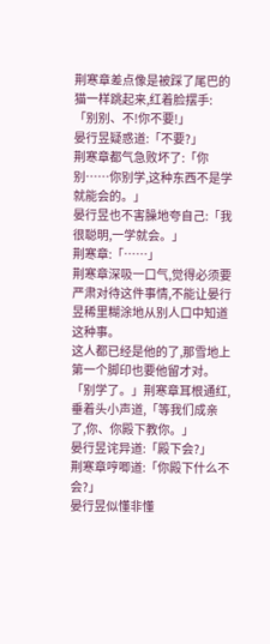荆寒章差点像是被踩了尾巴的猫一样跳起来,红着脸摆手:「别别、不!你不要!」
晏行昱疑惑道:「不要?」
荆寒章都气急败坏了:「你别……你别学,这种东西不是学就能会的。」
晏行昱也不害臊地夸自己:「我很聪明,一学就会。」
荆寒章:「……」
荆寒章深吸一口气,觉得必须要严肃对待这件事情,不能让晏行昱稀里糊涂地从别人口中知道这种事。
这人都已经是他的了,那雪地上第一个脚印也要他留才对。
「别学了。」荆寒章耳根通红,垂着头小声道,「等我们成亲了,你、你殿下教你。」
晏行昱诧异道:「殿下会?」
荆寒章哼唧道:「你殿下什么不会?」
晏行昱似懂非懂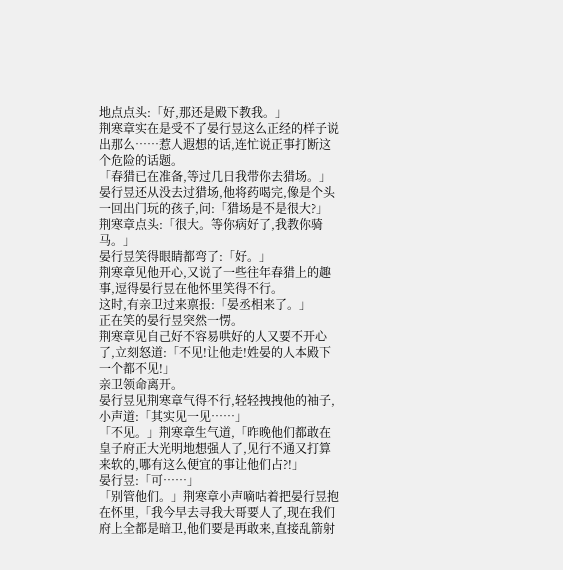地点点头:「好,那还是殿下教我。」
荆寒章实在是受不了晏行昱这么正经的样子说出那么……惹人遐想的话,连忙说正事打断这个危险的话题。
「春猎已在准备,等过几日我带你去猎场。」
晏行昱还从没去过猎场,他将药喝完,像是个头一回出门玩的孩子,问:「猎场是不是很大?」
荆寒章点头:「很大。等你病好了,我教你骑马。」
晏行昱笑得眼睛都弯了:「好。」
荆寒章见他开心,又说了一些往年春猎上的趣事,逗得晏行昱在他怀里笑得不行。
这时,有亲卫过来禀报:「晏丞相来了。」
正在笑的晏行昱突然一愣。
荆寒章见自己好不容易哄好的人又要不开心了,立刻怒道:「不见!让他走!姓晏的人本殿下一个都不见!」
亲卫领命离开。
晏行昱见荆寒章气得不行,轻轻拽拽他的袖子,小声道:「其实见一见……」
「不见。」荆寒章生气道,「昨晚他们都敢在皇子府正大光明地想强人了,见行不通又打算来软的,哪有这么便宜的事让他们占?!」
晏行昱:「可……」
「别管他们。」荆寒章小声嘀咕着把晏行昱抱在怀里,「我今早去寻我大哥要人了,现在我们府上全都是暗卫,他们要是再敢来,直接乱箭射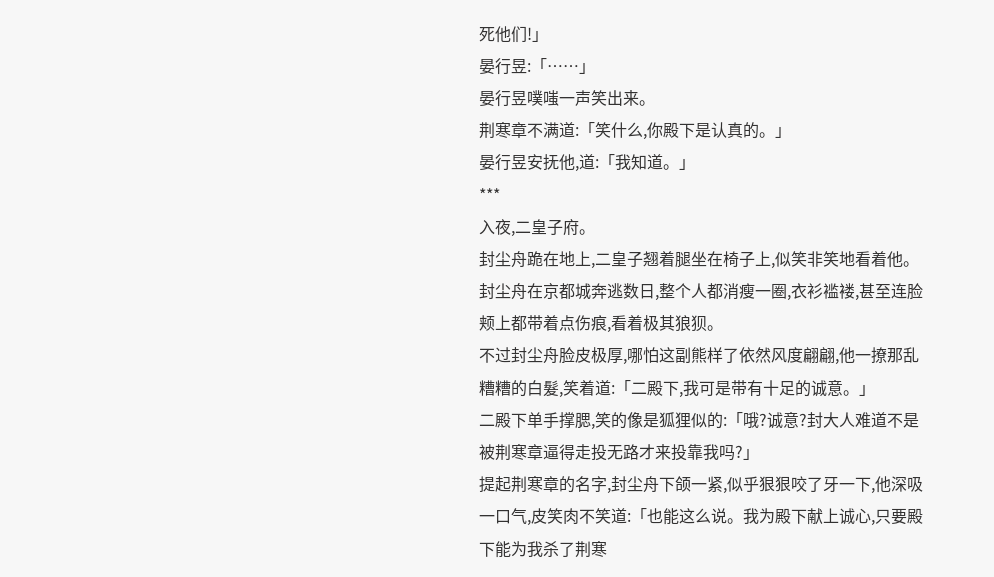死他们!」
晏行昱:「……」
晏行昱噗嗤一声笑出来。
荆寒章不满道:「笑什么,你殿下是认真的。」
晏行昱安抚他,道:「我知道。」
***
入夜,二皇子府。
封尘舟跪在地上,二皇子翘着腿坐在椅子上,似笑非笑地看着他。
封尘舟在京都城奔逃数日,整个人都消瘦一圈,衣衫褴褛,甚至连脸颊上都带着点伤痕,看着极其狼狈。
不过封尘舟脸皮极厚,哪怕这副熊样了依然风度翩翩,他一撩那乱糟糟的白髮,笑着道:「二殿下,我可是带有十足的诚意。」
二殿下单手撑腮,笑的像是狐狸似的:「哦?诚意?封大人难道不是被荆寒章逼得走投无路才来投靠我吗?」
提起荆寒章的名字,封尘舟下颌一紧,似乎狠狠咬了牙一下,他深吸一口气,皮笑肉不笑道:「也能这么说。我为殿下献上诚心,只要殿下能为我杀了荆寒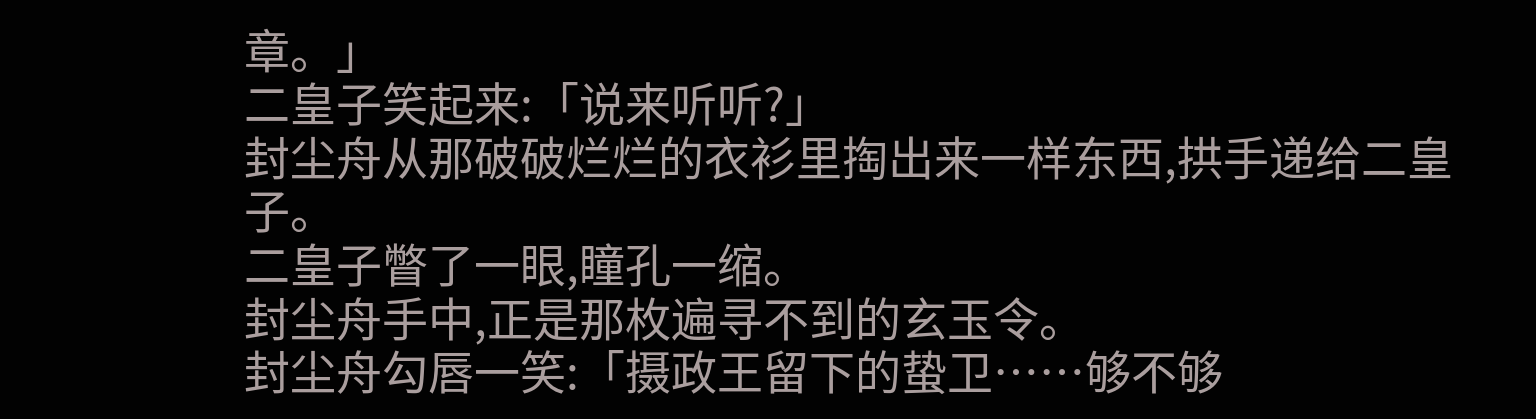章。」
二皇子笑起来:「说来听听?」
封尘舟从那破破烂烂的衣衫里掏出来一样东西,拱手递给二皇子。
二皇子瞥了一眼,瞳孔一缩。
封尘舟手中,正是那枚遍寻不到的玄玉令。
封尘舟勾唇一笑:「摄政王留下的蛰卫……够不够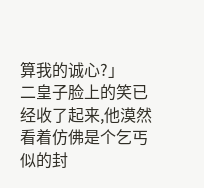算我的诚心?」
二皇子脸上的笑已经收了起来,他漠然看着仿佛是个乞丐似的封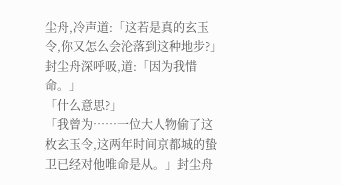尘舟,冷声道:「这若是真的玄玉令,你又怎么会沦落到这种地步?」
封尘舟深呼吸,道:「因为我惜命。」
「什么意思?」
「我曾为……一位大人物偷了这枚玄玉令,这两年时间京都城的蛰卫已经对他唯命是从。」封尘舟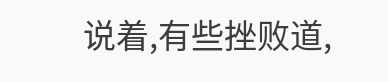说着,有些挫败道,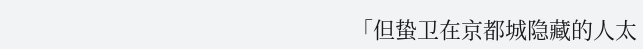「但蛰卫在京都城隐藏的人太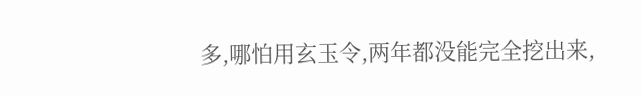多,哪怕用玄玉令,两年都没能完全挖出来,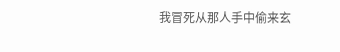我冒死从那人手中偷来玄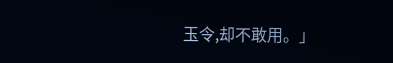玉令,却不敢用。」